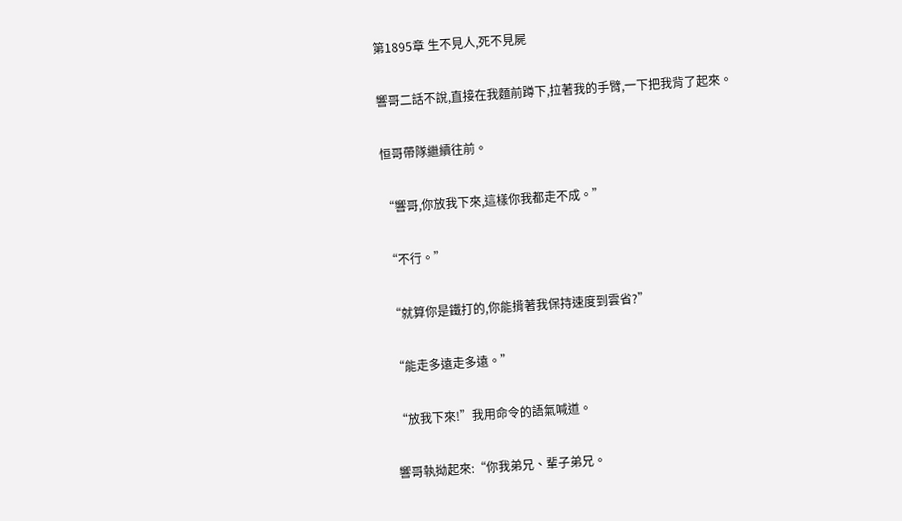第1895章 生不見人,死不見屍

響哥二話不說,直接在我麵前蹲下,拉著我的手臂,一下把我背了起來。

恒哥帶隊繼續往前。

“響哥,你放我下來,這樣你我都走不成。”

“不行。”

“就算你是鐵打的,你能揹著我保持速度到雲省?”

“能走多遠走多遠。”

“放我下來!”我用命令的語氣喊道。

響哥執拗起來:“你我弟兄、輩子弟兄。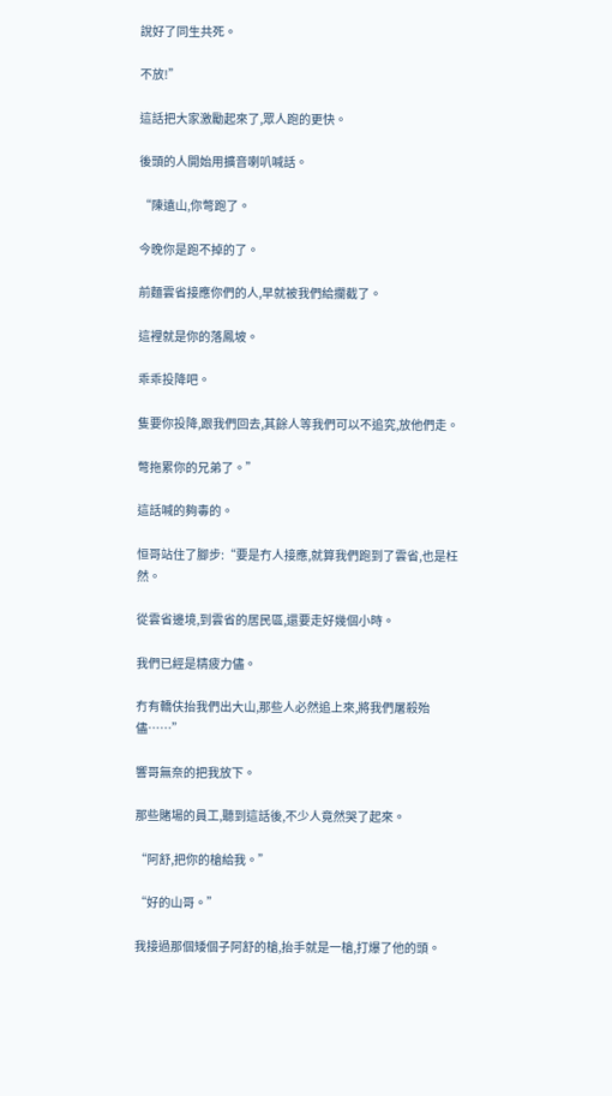說好了同生共死。

不放!”

這話把大家激勵起來了,眾人跑的更快。

後頭的人開始用擴音喇叭喊話。

“陳遠山,你彆跑了。

今晚你是跑不掉的了。

前麵雲省接應你們的人,早就被我們給攔截了。

這裡就是你的落鳳坡。

乖乖投降吧。

隻要你投降,跟我們回去,其餘人等我們可以不追究,放他們走。

彆拖累你的兄弟了。”

這話喊的夠毒的。

恒哥站住了腳步:“要是冇人接應,就算我們跑到了雲省,也是枉然。

從雲省邊境,到雲省的居民區,還要走好幾個小時。

我們已經是精疲力儘。

冇有轎伕抬我們出大山,那些人必然追上來,將我們屠殺殆儘……”

響哥無奈的把我放下。

那些賭場的員工,聽到這話後,不少人竟然哭了起來。

“阿舒,把你的槍給我。”

“好的山哥。”

我接過那個矮個子阿舒的槍,抬手就是一槍,打爆了他的頭。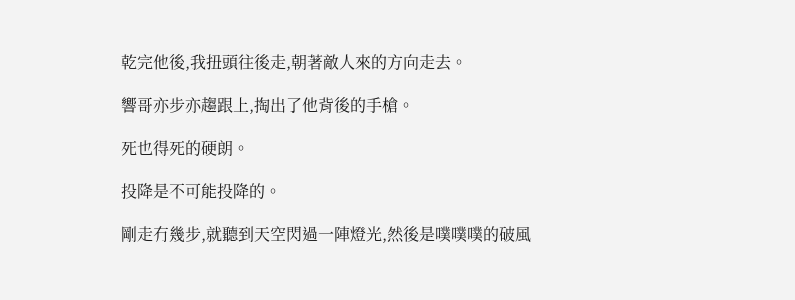乾完他後,我扭頭往後走,朝著敵人來的方向走去。

響哥亦步亦趨跟上,掏出了他背後的手槍。

死也得死的硬朗。

投降是不可能投降的。

剛走冇幾步,就聽到天空閃過一陣燈光,然後是噗噗噗的破風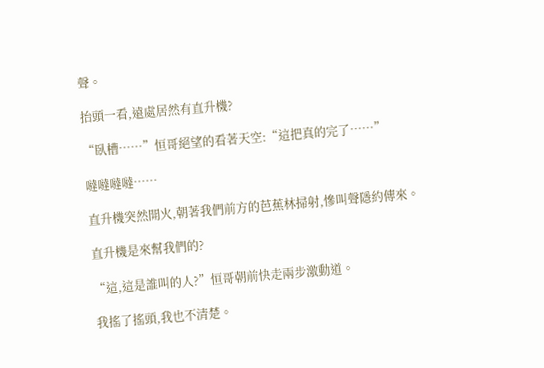聲。

抬頭一看,遠處居然有直升機?

“臥槽……”恒哥絕望的看著天空:“這把真的完了……”

噠噠噠噠……

直升機突然開火,朝著我們前方的芭蕉林掃射,慘叫聲隱約傳來。

直升機是來幫我們的?

“這,這是誰叫的人?”恒哥朝前快走兩步激動道。

我搖了搖頭,我也不清楚。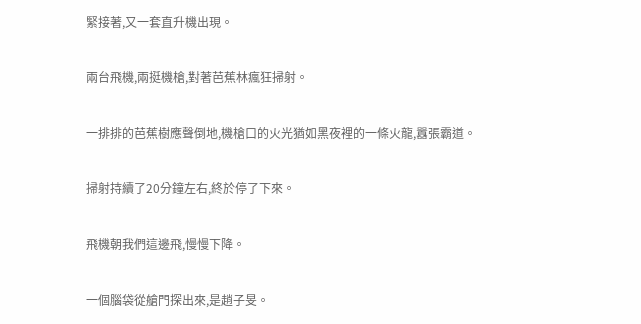緊接著,又一套直升機出現。

兩台飛機,兩挺機槍,對著芭蕉林瘋狂掃射。

一排排的芭蕉樹應聲倒地,機槍口的火光猶如黑夜裡的一條火龍,囂張霸道。

掃射持續了20分鐘左右,終於停了下來。

飛機朝我們這邊飛,慢慢下降。

一個腦袋從艙門探出來,是趙子旻。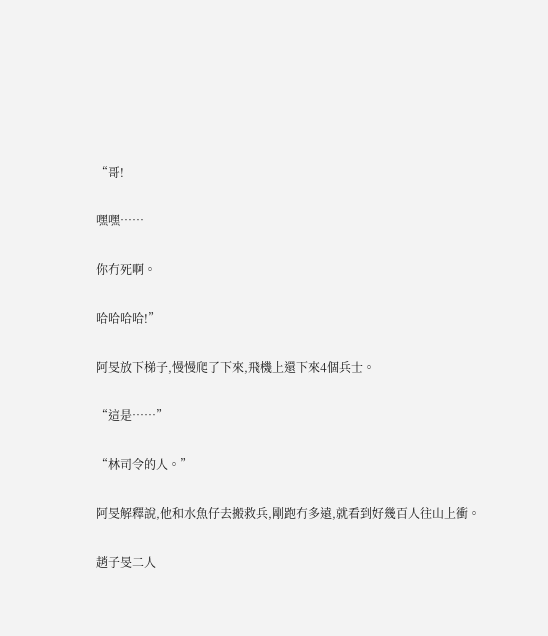“哥!

嘿嘿……

你冇死啊。

哈哈哈哈!”

阿旻放下梯子,慢慢爬了下來,飛機上還下來4個兵士。

“這是……”

“林司令的人。”

阿旻解釋說,他和水魚仔去搬救兵,剛跑冇多遠,就看到好幾百人往山上衝。

趙子旻二人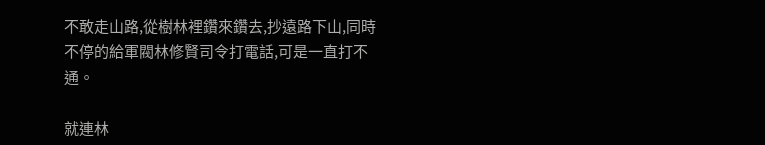不敢走山路,從樹林裡鑽來鑽去,抄遠路下山,同時不停的給軍閥林修賢司令打電話,可是一直打不通。

就連林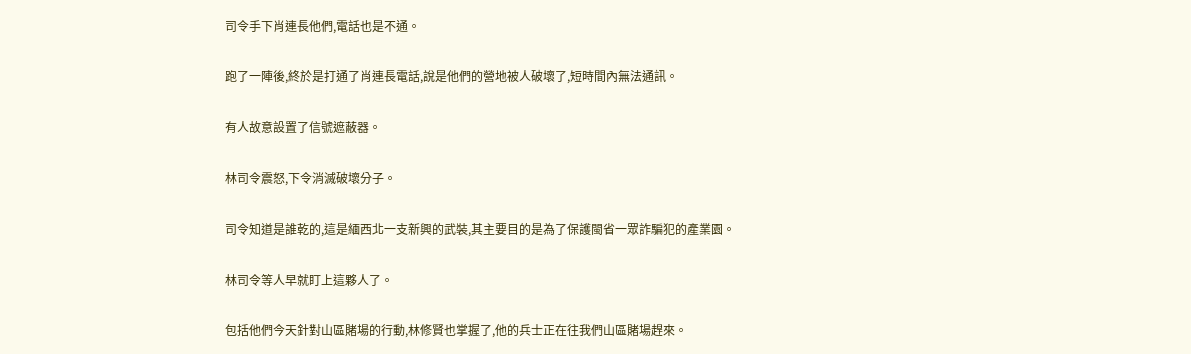司令手下肖連長他們,電話也是不通。

跑了一陣後,終於是打通了肖連長電話,說是他們的營地被人破壞了,短時間內無法通訊。

有人故意設置了信號遮蔽器。

林司令震怒,下令消滅破壞分子。

司令知道是誰乾的,這是緬西北一支新興的武裝,其主要目的是為了保護閩省一眾詐騙犯的產業園。

林司令等人早就盯上這夥人了。

包括他們今天針對山區賭場的行動,林修賢也掌握了,他的兵士正在往我們山區賭場趕來。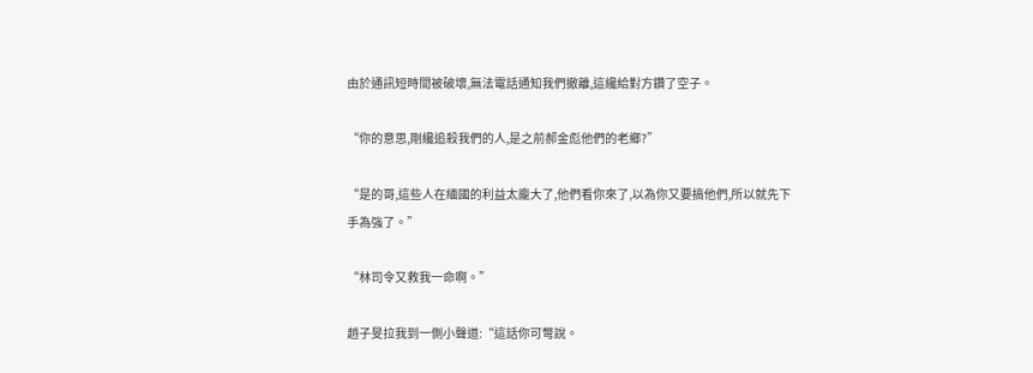由於通訊短時間被破壞,無法電話通知我們撤離,這纔給對方鑽了空子。

“你的意思,剛纔追殺我們的人,是之前郝金彪他們的老鄉?”

“是的哥,這些人在緬國的利益太龐大了,他們看你來了,以為你又要搞他們,所以就先下手為強了。”

“林司令又救我一命啊。”

趙子旻拉我到一側小聲道:“這話你可彆說。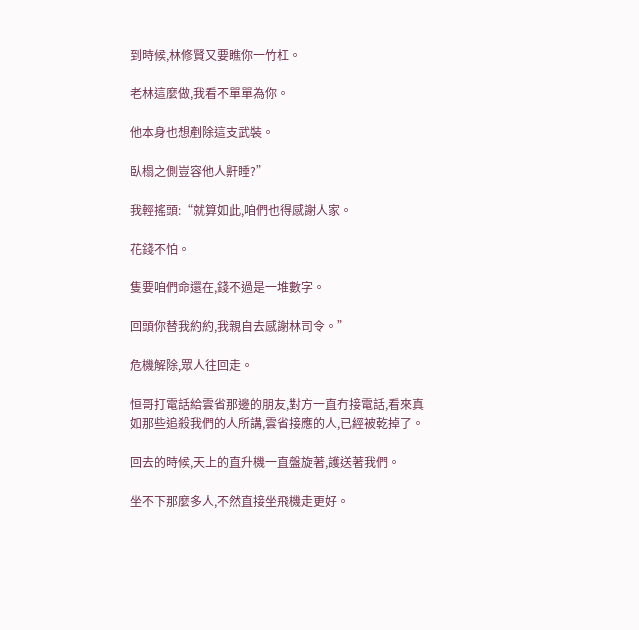到時候,林修賢又要瞧你一竹杠。

老林這麼做,我看不單單為你。

他本身也想剷除這支武裝。

臥榻之側豈容他人鼾睡?”

我輕搖頭:“就算如此,咱們也得感謝人家。

花錢不怕。

隻要咱們命還在,錢不過是一堆數字。

回頭你替我約約,我親自去感謝林司令。”

危機解除,眾人往回走。

恒哥打電話給雲省那邊的朋友,對方一直冇接電話,看來真如那些追殺我們的人所講,雲省接應的人,已經被乾掉了。

回去的時候,天上的直升機一直盤旋著,護送著我們。

坐不下那麼多人,不然直接坐飛機走更好。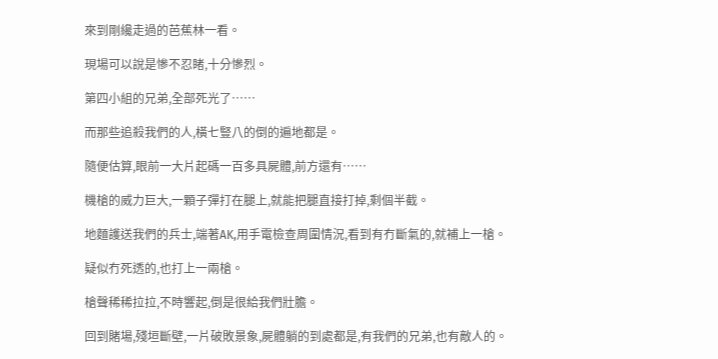來到剛纔走過的芭蕉林一看。

現場可以說是慘不忍睹,十分慘烈。

第四小組的兄弟,全部死光了……

而那些追殺我們的人,橫七豎八的倒的遍地都是。

隨便估算,眼前一大片起碼一百多具屍體,前方還有……

機槍的威力巨大,一顆子彈打在腿上,就能把腿直接打掉,剩個半截。

地麵護送我們的兵士,端著AK,用手電檢查周圍情況,看到有冇斷氣的,就補上一槍。

疑似冇死透的,也打上一兩槍。

槍聲稀稀拉拉,不時響起,倒是很給我們壯膽。

回到賭場,殘垣斷壁,一片破敗景象,屍體躺的到處都是,有我們的兄弟,也有敵人的。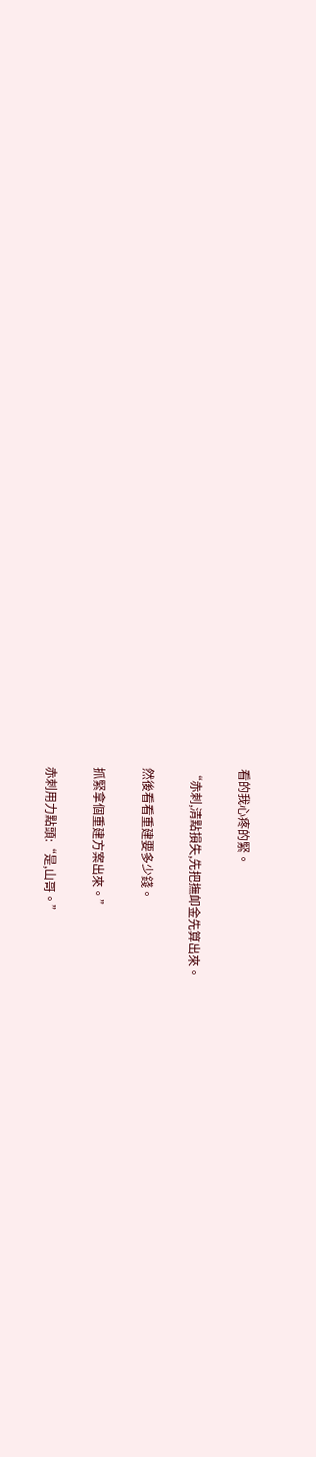看的我心疼的緊。

“赤刺,清點損失,先把撫卹金先算出來。

然後看看重建要多少錢。

抓緊拿個重建方案出來。”

赤刺用力點頭:“是,山哥。”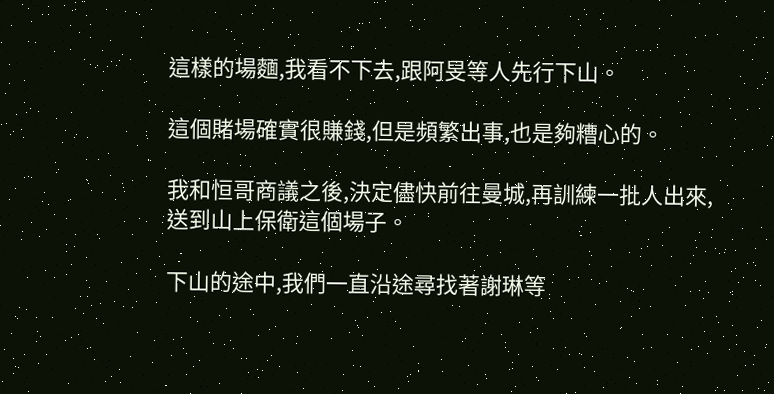這樣的場麵,我看不下去,跟阿旻等人先行下山。

這個賭場確實很賺錢,但是頻繁出事,也是夠糟心的。

我和恒哥商議之後,決定儘快前往曼城,再訓練一批人出來,送到山上保衛這個場子。

下山的途中,我們一直沿途尋找著謝琳等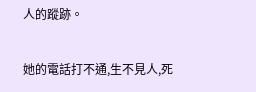人的蹤跡。

她的電話打不通,生不見人,死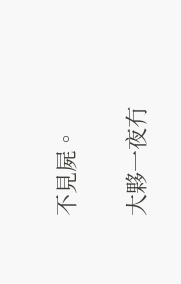不見屍。

大夥一夜冇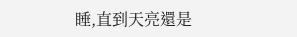睡,直到天亮還是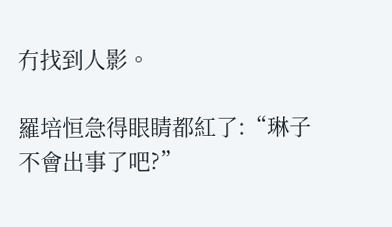冇找到人影。

羅培恒急得眼睛都紅了:“琳子不會出事了吧?”